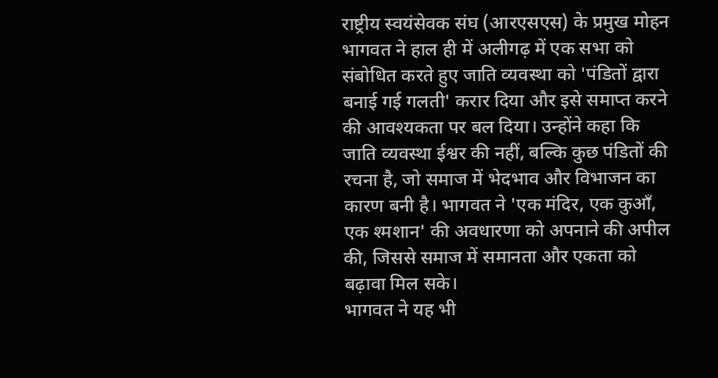राष्ट्रीय स्वयंसेवक संघ (आरएसएस) के प्रमुख मोहन भागवत ने हाल ही में अलीगढ़ में एक सभा को संबोधित करते हुए जाति व्यवस्था को 'पंडितों द्वारा बनाई गई गलती' करार दिया और इसे समाप्त करने की आवश्यकता पर बल दिया। उन्होंने कहा कि जाति व्यवस्था ईश्वर की नहीं, बल्कि कुछ पंडितों की रचना है, जो समाज में भेदभाव और विभाजन का कारण बनी है। भागवत ने 'एक मंदिर, एक कुआँ, एक श्मशान' की अवधारणा को अपनाने की अपील की, जिससे समाज में समानता और एकता को बढ़ावा मिल सके।
भागवत ने यह भी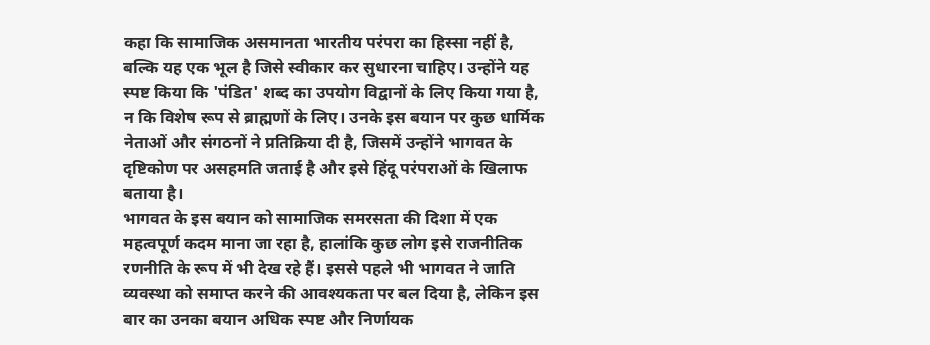कहा कि सामाजिक असमानता भारतीय परंपरा का हिस्सा नहीं है, बल्कि यह एक भूल है जिसे स्वीकार कर सुधारना चाहिए। उन्होंने यह स्पष्ट किया कि 'पंडित' शब्द का उपयोग विद्वानों के लिए किया गया है, न कि विशेष रूप से ब्राह्मणों के लिए। उनके इस बयान पर कुछ धार्मिक नेताओं और संगठनों ने प्रतिक्रिया दी है, जिसमें उन्होंने भागवत के दृष्टिकोण पर असहमति जताई है और इसे हिंदू परंपराओं के खिलाफ बताया है।
भागवत के इस बयान को सामाजिक समरसता की दिशा में एक महत्वपूर्ण कदम माना जा रहा है, हालांकि कुछ लोग इसे राजनीतिक रणनीति के रूप में भी देख रहे हैं। इससे पहले भी भागवत ने जाति व्यवस्था को समाप्त करने की आवश्यकता पर बल दिया है, लेकिन इस बार का उनका बयान अधिक स्पष्ट और निर्णायक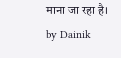माना जा रहा है।
by Dainik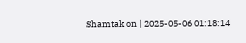Shamtak on | 2025-05-06 01:18:14